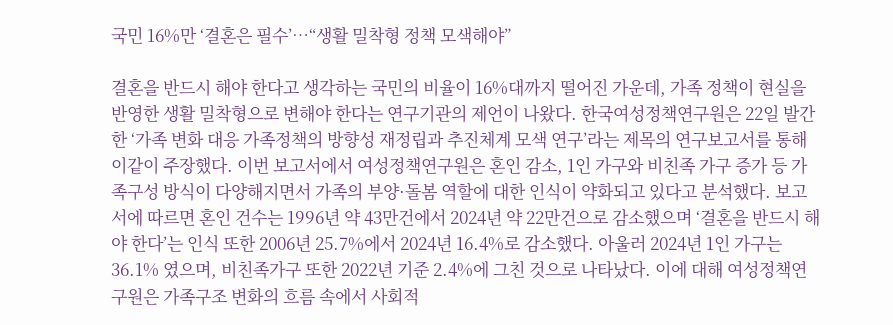국민 16%만 ‘결혼은 필수’…“생활 밀착형 정책 모색해야”

결혼을 반드시 해야 한다고 생각하는 국민의 비율이 16%대까지 떨어진 가운데, 가족 정책이 현실을 반영한 생활 밀착형으로 변해야 한다는 연구기관의 제언이 나왔다. 한국여성정책연구원은 22일 발간한 ‘가족 변화 대응 가족정책의 방향성 재정립과 추진체계 모색 연구’라는 제목의 연구보고서를 통해 이같이 주장했다. 이번 보고서에서 여성정책연구원은 혼인 감소, 1인 가구와 비친족 가구 증가 등 가족구성 방식이 다양해지면서 가족의 부양·돌봄 역할에 대한 인식이 약화되고 있다고 분석했다. 보고서에 따르면 혼인 건수는 1996년 약 43만건에서 2024년 약 22만건으로 감소했으며 ‘결혼을 반드시 해야 한다’는 인식 또한 2006년 25.7%에서 2024년 16.4%로 감소했다. 아울러 2024년 1인 가구는 36.1% 였으며, 비친족가구 또한 2022년 기준 2.4%에 그친 것으로 나타났다. 이에 대해 여성정책연구원은 가족구조 변화의 흐름 속에서 사회적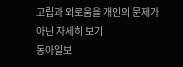고립과 외로움을 개인의 문제가 아닌 자세히 보기
동아일보